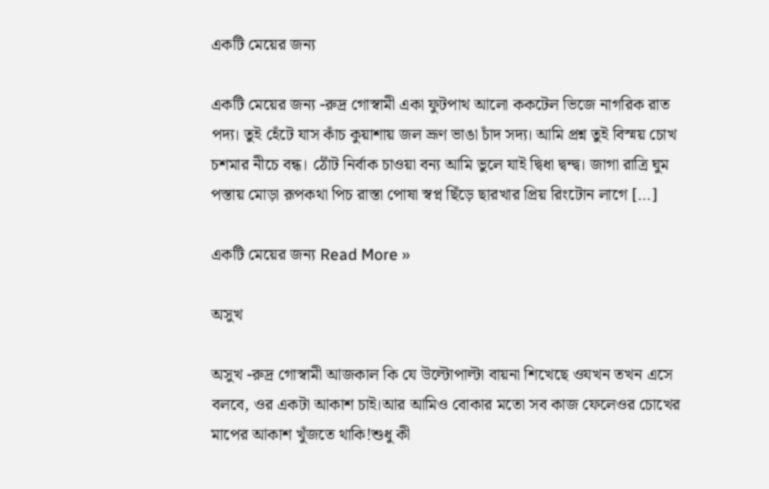একটি মেয়ের জন্য

একটি মেয়ের জন্য -রুদ্র গোস্বামী একা ফুটপাথ আলো ককটেল ভিজে নাগরিক রাত পদ্য। তুই হেঁটে যাস কাঁচ কুয়াশায় জল ভ্রূণ ভাঙা চাঁদ সদ্য। আমি প্রশ্ন তুই বিস্ময় চোখ চশমার নীচে বন্ধ। ঠোঁট নির্বাক চাওয়া বন্য আমি ভুলে যাই দ্বিধা দ্বন্দ্ব। জাগা রাত্রি ঘুম পস্তায় মোড়া রূপকথা পিচ রাস্তা পোষা স্বপ্ন ছিঁড়ে ছারখার প্রিয় রিংটোন লাগে […]

একটি মেয়ের জন্য Read More »

অসুখ

অসুখ -রুদ্র গোস্বামী আজকাল কি যে উল্টোপাল্টা বায়না শিখেছে ওযখন তখন এসে বলবে, ওর একটা আকাশ চাই।আর আমিও বোকার মতো সব কাজ ফেলেওর চোখের মাপের আকাশ খুঁজতে থাকি!শুধু কী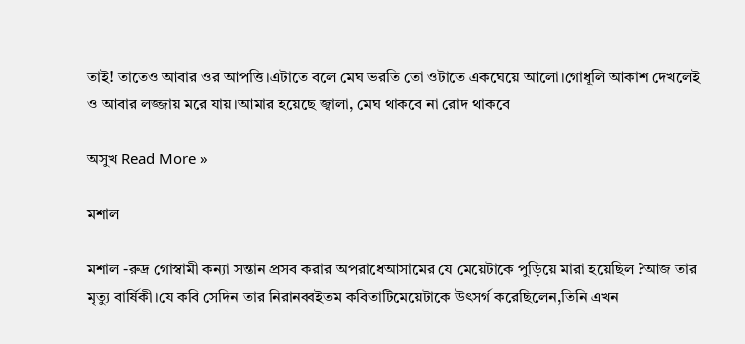তাই! তাতেও আবার ওর আপত্তি।এটাতে বলে মেঘ ভরতি তো ওটাতে একঘেয়ে আলো।গোধূলি আকাশ দেখলেই ও আবার লজ্জায় মরে যায়।আমার হয়েছে জ্বালা, মেঘ থাকবে না রোদ থাকবে

অসুখ Read More »

মশাল

মশাল -রুদ্র গোস্বামী কন্যা সন্তান প্রসব করার অপরাধেআসামের যে মেয়েটাকে পুড়িয়ে মারা হয়েছিল ?আজ তার মৃত্যু বার্ষিকী।যে কবি সেদিন তার নিরানব্বইতম কবিতাটিমেয়েটাকে উৎসর্গ করেছিলেন,তিনি এখন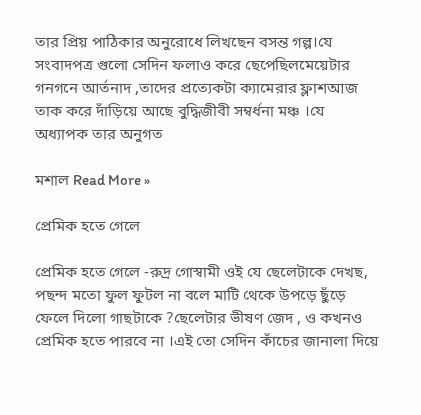তার প্রিয় পাঠিকার অনুরোধে লিখছেন বসন্ত গল্প।যে সংবাদপত্র গুলো সেদিন ফলাও করে ছেপেছিলমেয়েটার গনগনে আর্তনাদ ,তাদের প্রত্যেকটা ক্যামেরার ফ্লাশআজ তাক করে দাঁড়িয়ে আছে বুদ্ধিজীবী সম্বর্ধনা মঞ্চ ।যে অধ্যাপক তার অনুগত

মশাল Read More »

প্রেমিক হতে গেলে

প্রেমিক হতে গেলে -রুদ্র গোস্বামী ওই যে ছেলেটাকে দেখছ, পছন্দ মতো ফুল ফুটল না বলে মাটি থেকে উপড়ে ছুঁড়ে ফেলে দিলো গাছটাকে ?ছেলেটার ভীষণ জেদ , ও কখনও প্রেমিক হতে পারবে না ।এই তো সেদিন কাঁচের জানালা দিয়ে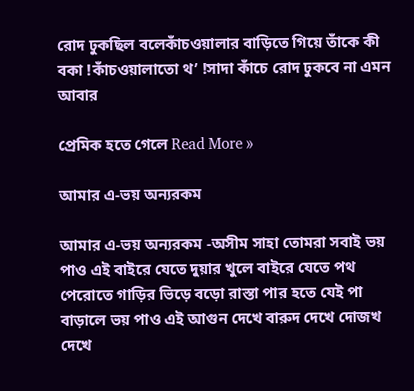রোদ ঢুকছিল বলেকাঁচওয়ালার বাড়িতে গিয়ে তাঁকে কী বকা !কাঁচওয়ালাতো থ’ !সাদা কাঁচে রোদ ঢুকবে না এমন আবার

প্রেমিক হতে গেলে Read More »

আমার এ-ভয় অন্যরকম

আমার এ-ভয় অন্যরকম -অসীম সাহা তোমরা সবাই ভয় পাও এই বাইরে যেতে দুয়ার খুলে বাইরে যেতে পথ পেরোতে গাড়ির ভিড়ে বড়ো রাস্তা পার হতে যেই পা বাড়ালে ভয় পাও এই আগুন দেখে বারুদ দেখে দোজখ দেখে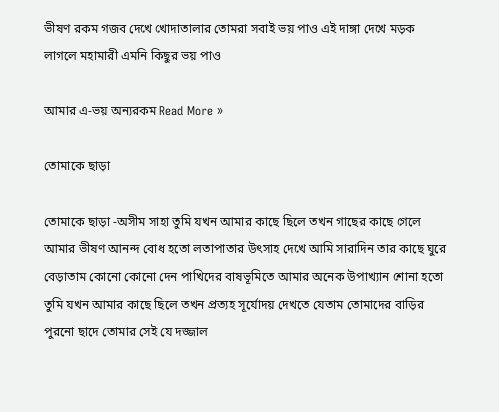ভীষণ রকম গজব দেখে খোদাতালার তোমরা সবাই ভয় পাও এই দাঙ্গা দেখে মড়ক লাগলে মহামারী এমনি কিছুর ভয় পাও

আমার এ-ভয় অন্যরকম Read More »

তোমাকে ছাড়া

তোমাকে ছাড়া -অসীম সাহা তুমি যখন আমার কাছে ছিলে তখন গাছের কাছে গেলে আমার ভীষণ আনন্দ বোধ হতো লতাপাতার উৎসাহ দেখে আমি সারাদিন তার কাছে ঘুরে বেড়াতাম কোনো কোনো দেন পাখিদের বাষভূমিতে আমার অনেক উপাখ্যান শোনা হতো তুমি যখন আমার কাছে ছিলে তখন প্রত্যহ সূর্যোদয় দেখতে যেতাম তোমাদের বাড়ির পুরনো ছাদে তোমার সেই যে দজ্জাল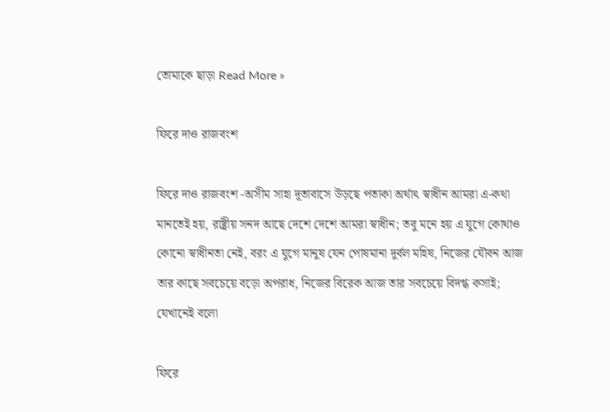তোমাকে ছাড়া Read More »

ফিরে দাও রাজবংশ

ফিরে দাও রাজবংশ -অসীম সাহা দূতাবাসে উড়ছে পতাকা অর্থাৎ স্বাধীন আমরা এ-কথা মানতেই হয়, রাষ্ট্রীয় সনদ আছে দেশে দেশে আমরা স্বাধীন; তবু মনে হয় এ যুগে কোথাও কোনো স্বাধীনতা নেই, বরং এ যুগে মানুষ যেন পোষমানা দুর্বল মহিষ, নিজের যৌবন আজ তার কাছে সবচেয়ে বড়ো অপরাধ, নিজের বিরেক আজ তার সবচেয়ে বিদগ্ধ কসাই; যেখানেই বলো

ফিরে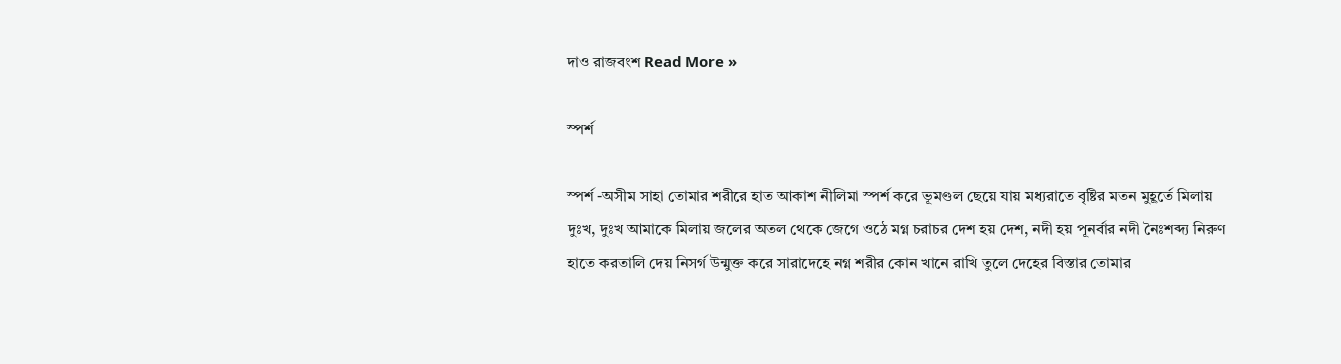দাও রাজবংশ Read More »

স্পর্শ

স্পর্শ -অসীম সাহা তোমার শরীরে হাত আকাশ নীলিমা স্পর্শ করে ভূমণ্ডল ছেয়ে যায় মধ্যরাতে বৃষ্টির মতন মুহূর্তে মিলায় দুঃখ, দুঃখ আমাকে মিলায় জলের অতল থেকে জেগে ওঠে মগ্ন চরাচর দেশ হয় দেশ, নদী হয় পূনর্বার নদী নৈঃশব্দ্য নিরুণ হাতে করতালি দেয় নিসর্গ উন্মুক্ত করে সারাদেহে নগ্ন শরীর কোন খানে রাখি তুলে দেহের বিস্তার তোমার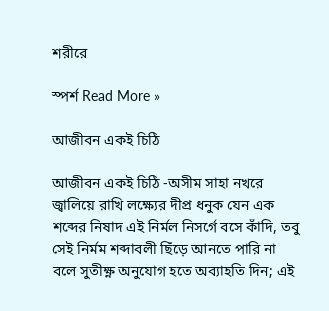শরীরে

স্পর্শ Read More »

আজীবন একই চিঠি

আজীবন একই চিঠি -অসীম সাহা নখরে জ্বালিয়ে রাখি লক্ষ্যের দীপ্র ধনুক যেন এক শব্দের নিষাদ এই নির্মল নিসর্গে বসে কাঁদি, তবু সেই নির্মম শব্দাবলী ছিঁড়ে আনতে পারি না বলে সুতীক্ষ্ণ অনুযোগ হতে অব্যাহতি দিন; এই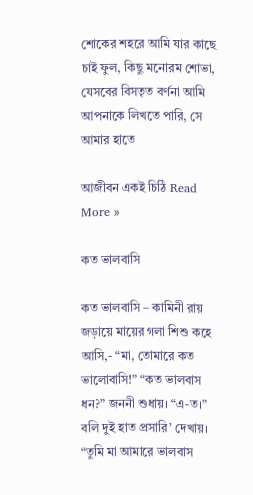শোকের শহরে আমি যার কাছে চাই ফুল, কিছু মনোরম শোভা, যেসবের বিসতৃত বর্ণনা আমি আপনাকে লিখতে পারি, সে আমার হাতে

আজীবন একই চিঠি Read More »

কত ভালবাসি

কত ভালবাসি – কামিনী রায় জড়ায়ে মায়ের গলা শিশু কহে আসি,- “মা, তোমারে কত ভালোবাসি!” “কত ভালবাস ধন?” জননী শুধায়। “এ-ত।” বলি দুই হাত প্রসারি’ দেখায়। “তুমি মা আমারে ভালবাস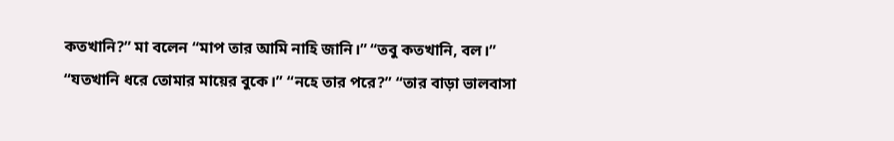কতখানি?” মা বলেন “মাপ তার আমি নাহি জানি।” “তবু কতখানি, বল।” “যতখানি ধরে তোমার মায়ের বুকে।” “নহে তার পরে?” “তার বাড়া ভালবাসা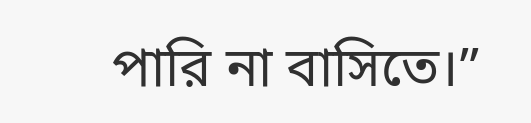পারি না বাসিতে।”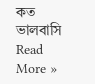কত ভালবাসি Read More »